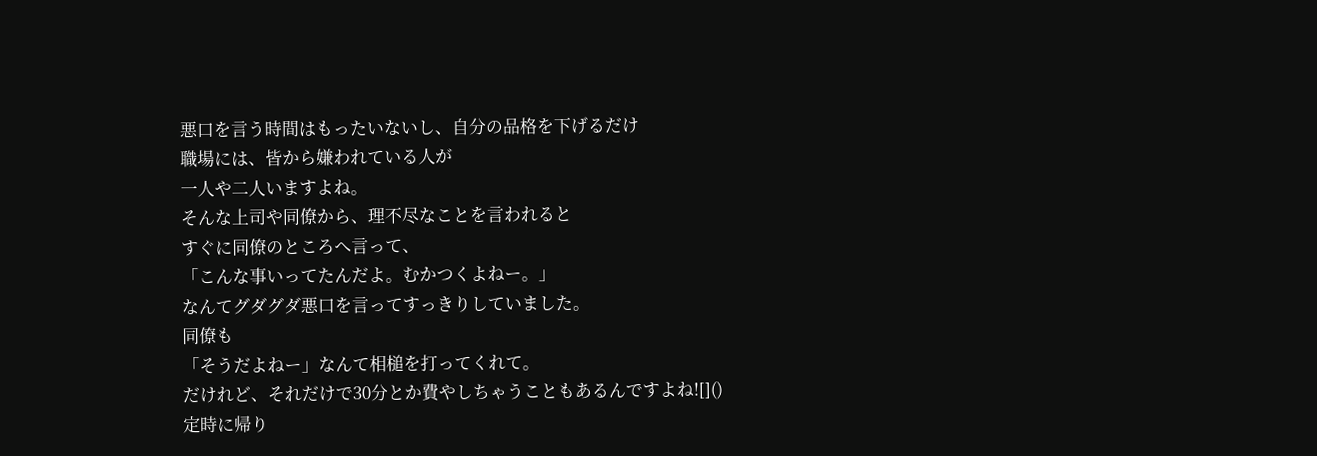悪口を言う時間はもったいないし、自分の品格を下げるだけ
職場には、皆から嫌われている人が
一人や二人いますよね。
そんな上司や同僚から、理不尽なことを言われると
すぐに同僚のところへ言って、
「こんな事いってたんだよ。むかつくよねー。」
なんてグダグダ悪口を言ってすっきりしていました。
同僚も
「そうだよねー」なんて相槌を打ってくれて。
だけれど、それだけで30分とか費やしちゃうこともあるんですよね![]()
定時に帰り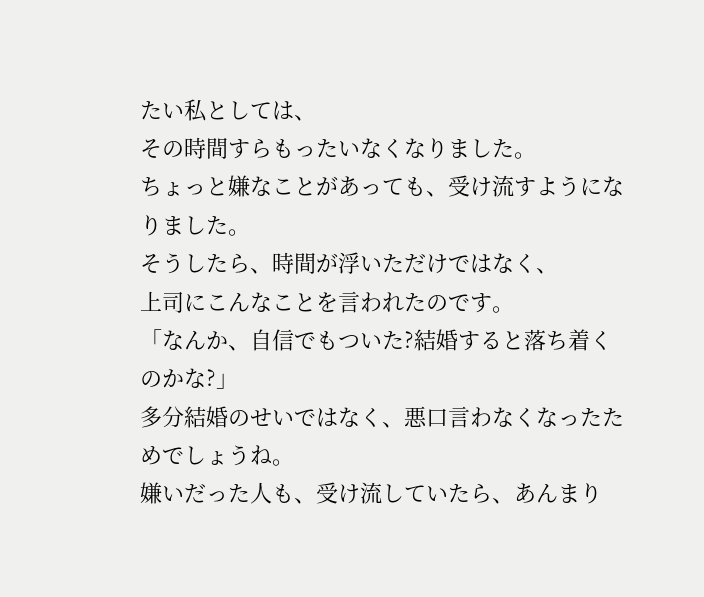たい私としては、
その時間すらもったいなくなりました。
ちょっと嫌なことがあっても、受け流すようになりました。
そうしたら、時間が浮いただけではなく、
上司にこんなことを言われたのです。
「なんか、自信でもついた?結婚すると落ち着くのかな?」
多分結婚のせいではなく、悪口言わなくなったためでしょうね。
嫌いだった人も、受け流していたら、あんまり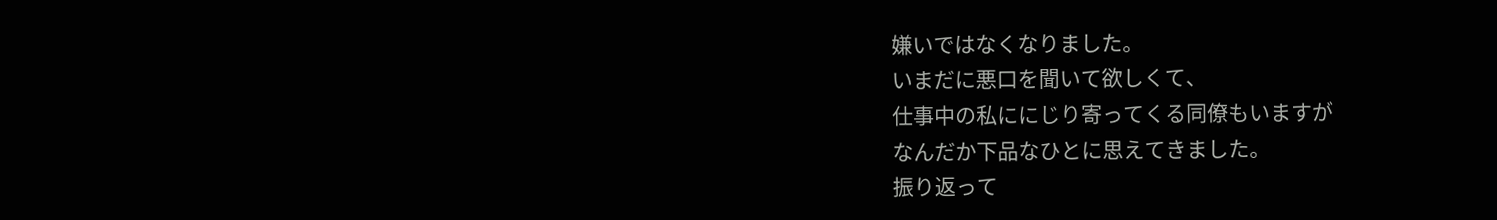嫌いではなくなりました。
いまだに悪口を聞いて欲しくて、
仕事中の私ににじり寄ってくる同僚もいますが
なんだか下品なひとに思えてきました。
振り返って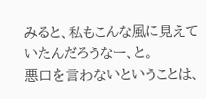みると、私もこんな風に見えていたんだろうなー、と。
悪口を言わないということは、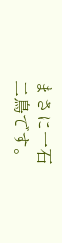まさに一石二鳥です。